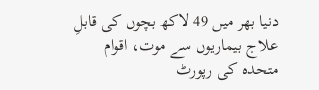دنیا بھر میں 49 لاکھ بچوں کی قابلِ علاج بیماریوں سے موت، اقوام متحدہ کی رپورٹ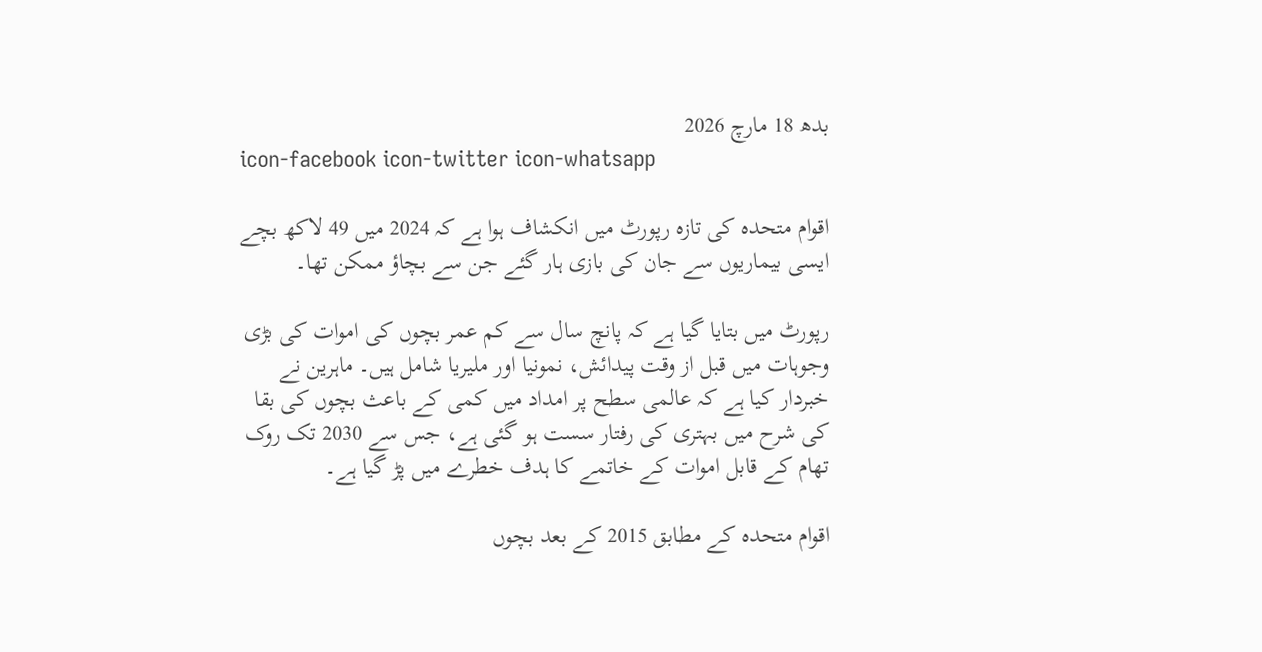بدھ 18 مارچ 2026
icon-facebook icon-twitter icon-whatsapp

اقوام متحدہ کی تازہ رپورٹ میں انکشاف ہوا ہے کہ 2024 میں 49 لاکھ بچے ایسی بیماریوں سے جان کی بازی ہار گئے جن سے بچاؤ ممکن تھا۔

رپورٹ میں بتایا گیا ہے کہ پانچ سال سے کم عمر بچوں کی اموات کی بڑی وجوہات میں قبل از وقت پیدائش، نمونیا اور ملیریا شامل ہیں۔ ماہرین نے خبردار کیا ہے کہ عالمی سطح پر امداد میں کمی کے باعث بچوں کی بقا کی شرح میں بہتری کی رفتار سست ہو گئی ہے، جس سے 2030 تک روک تھام کے قابل اموات کے خاتمے کا ہدف خطرے میں پڑ گیا ہے۔

اقوام متحدہ کے مطابق 2015 کے بعد بچوں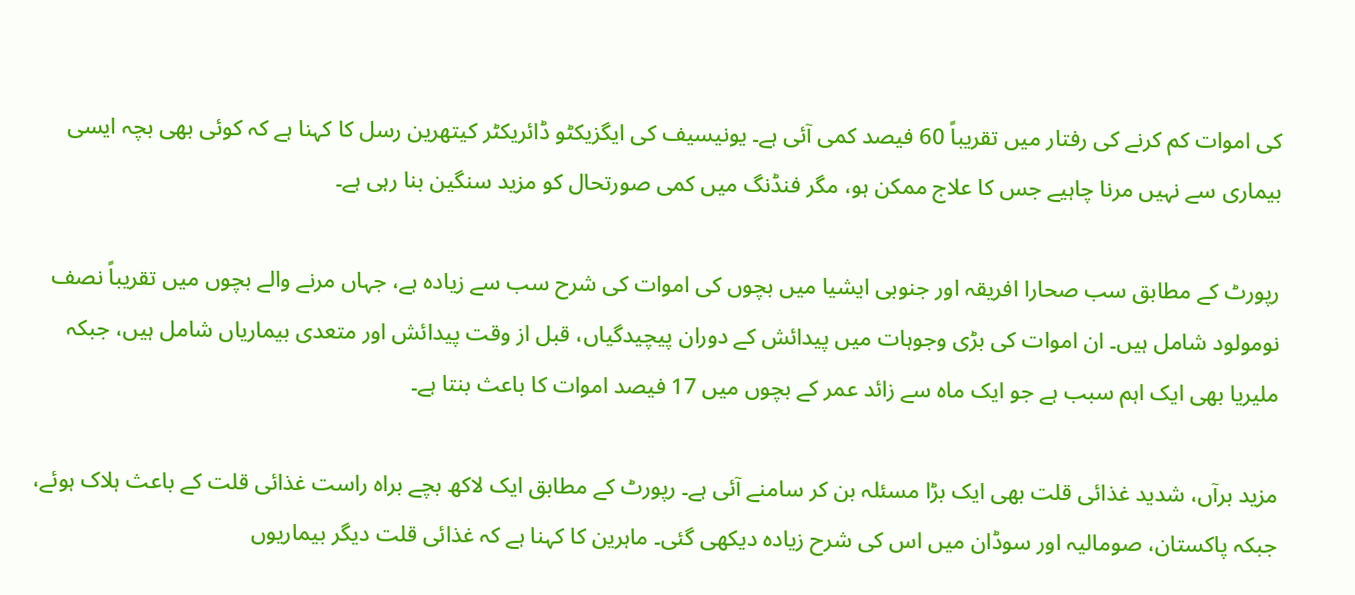کی اموات کم کرنے کی رفتار میں تقریباً 60 فیصد کمی آئی ہے۔ یونیسیف کی ایگزیکٹو ڈائریکٹر کیتھرین رسل کا کہنا ہے کہ کوئی بھی بچہ ایسی بیماری سے نہیں مرنا چاہیے جس کا علاج ممکن ہو، مگر فنڈنگ میں کمی صورتحال کو مزید سنگین بنا رہی ہے۔

رپورٹ کے مطابق سب صحارا افریقہ اور جنوبی ایشیا میں بچوں کی اموات کی شرح سب سے زیادہ ہے، جہاں مرنے والے بچوں میں تقریباً نصف نومولود شامل ہیں۔ ان اموات کی بڑی وجوہات میں پیدائش کے دوران پیچیدگیاں، قبل از وقت پیدائش اور متعدی بیماریاں شامل ہیں، جبکہ ملیریا بھی ایک اہم سبب ہے جو ایک ماہ سے زائد عمر کے بچوں میں 17 فیصد اموات کا باعث بنتا ہے۔

مزید برآں، شدید غذائی قلت بھی ایک بڑا مسئلہ بن کر سامنے آئی ہے۔ رپورٹ کے مطابق ایک لاکھ بچے براہ راست غذائی قلت کے باعث ہلاک ہوئے، جبکہ پاکستان، صومالیہ اور سوڈان میں اس کی شرح زیادہ دیکھی گئی۔ ماہرین کا کہنا ہے کہ غذائی قلت دیگر بیماریوں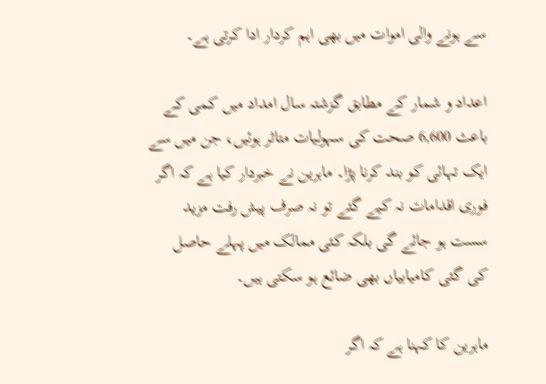سے ہونے والی اموات میں بھی اہم کردار ادا کرتی ہے۔

اعداد و شمار کے مطابق گزشتہ سال امداد میں کمی کے باعث 6,600 صحت کی سہولیات متاثر ہوئیں، جن میں سے ایک تہائی کو بند کرنا پڑا۔ ماہرین نے خبردار کیا ہے کہ اگر فوری اقدامات نہ کیے گئے تو نہ صرف پیش رفت مزید سست ہو جائے گی بلکہ کئی ممالک میں پہلے حاصل کی گئی کامیابیاں بھی ضائع ہو سکتی ہیں۔

ماہرین کا کہنا ہے کہ اگر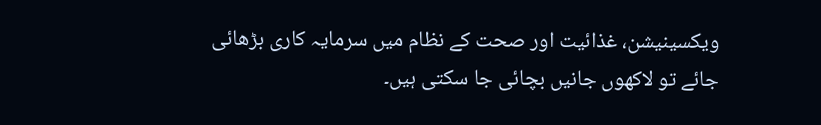ویکسینیشن، غذائیت اور صحت کے نظام میں سرمایہ کاری بڑھائی جائے تو لاکھوں جانیں بچائی جا سکتی ہیں۔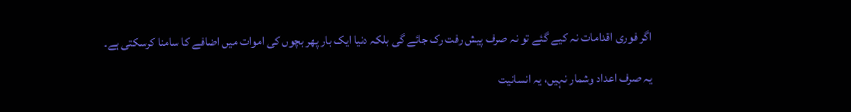اگر فوری اقدامات نہ کیے گئے تو نہ صرف پیش رفت رک جائے گی بلکہ دنیا ایک بار پھر بچوں کی اموات میں اضافے کا سامنا کرسکتی ہے۔

یہ صرف اعداد وشمار نہیں، یہ انسانیت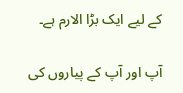کے لیے ایک بڑا الارم ہے۔

آپ اور آپ کے پیاروں کی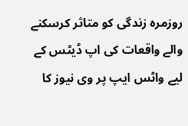روزمرہ زندگی کو متاثر کرسکنے والے واقعات کی اپ ڈیٹس کے لیے واٹس ایپ پر وی نیوز کا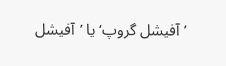’آفیشل گروپ‘ یا ’آفیشل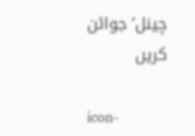چینل‘ جوائن کریں

icon-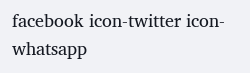facebook icon-twitter icon-whatsapp